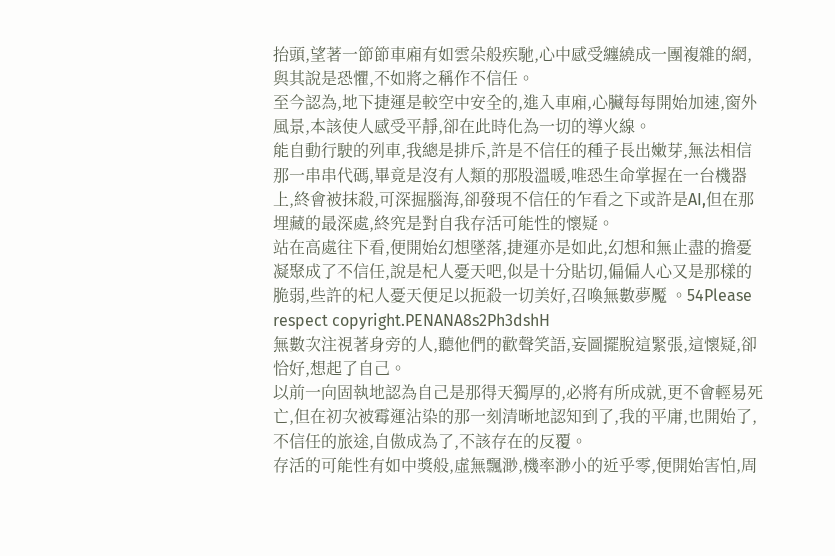抬頭,望著一節節車廂有如雲朵般疾馳,心中感受纏繞成一團複雜的網,與其說是恐懼,不如將之稱作不信任。
至今認為,地下捷運是較空中安全的,進入車廂,心臟每每開始加速,窗外風景,本該使人感受平靜,卻在此時化為一切的導火線。
能自動行駛的列車,我總是排斥,許是不信任的種子長出嫩芽,無法相信那一串串代碼,畢竟是沒有人類的那股溫暖,唯恐生命掌握在一台機器上,終會被抹殺,可深掘腦海,卻發現不信任的乍看之下或許是AI,但在那埋藏的最深處,終究是對自我存活可能性的懷疑。
站在高處往下看,便開始幻想墜落,捷運亦是如此,幻想和無止盡的擔憂凝聚成了不信任,說是杞人憂天吧,似是十分貼切,偏偏人心又是那樣的脆弱,些許的杞人憂天便足以扼殺一切美好,召喚無數夢魘 。54Please respect copyright.PENANA8s2Ph3dshH
無數次注視著身旁的人,聽他們的歡聲笑語,妄圖擺脫這緊張,這懷疑,卻恰好,想起了自己。
以前一向固執地認為自己是那得天獨厚的,必將有所成就,更不會輕易死亡,但在初次被霉運沾染的那一刻清晰地認知到了,我的平庸,也開始了,不信任的旅途,自傲成為了,不該存在的反覆。
存活的可能性有如中獎般,虛無飄渺,機率渺小的近乎零,便開始害怕,周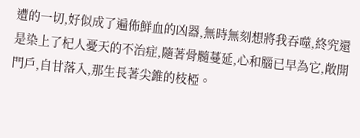遭的一切,好似成了遍佈鮮血的凶器,無時無刻想將我吞噬,終究還是染上了杞人憂天的不治症,隨著骨髓蔓延,心和腦已早為它,敞開門戶,自甘落入,那生長著尖錐的枝椏。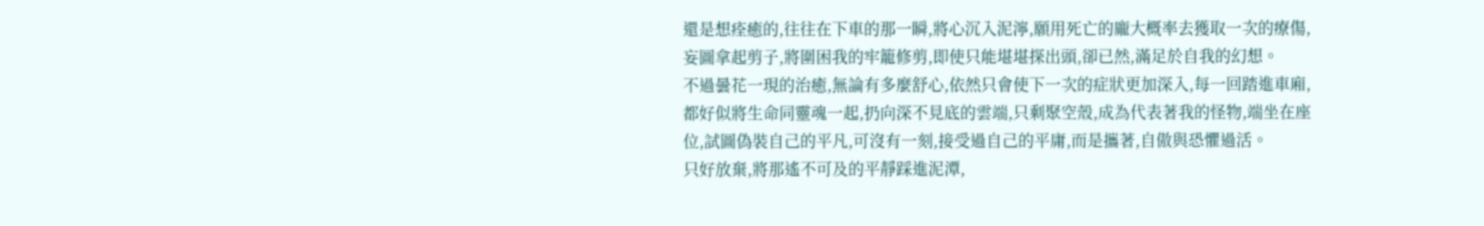還是想痊癒的,往往在下車的那一瞬,將心沉入泥濘,願用死亡的龐大概率去獲取一次的療傷,妄圖拿起剪子,將圍困我的牢籠修剪,即使只能堪堪探出頭,卻已然,滿足於自我的幻想。
不過曇花一現的治癒,無論有多麼舒心,依然只會使下一次的症狀更加深入,每一回踏進車廂,都好似將生命同靈魂一起,扔向深不見底的雲端,只剩聚空殼,成為代表著我的怪物,端坐在座位,試圖偽裝自己的平凡,可沒有一刻,接受過自己的平庸,而是攜著,自傲與恐懼過活。
只好放棄,將那遙不可及的平靜踩進泥潭,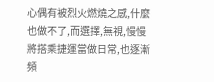心偶有被烈火燃燒之感,什麼也做不了,而選擇,無視,慢慢將搭乘捷運當做日常,也逐漸頻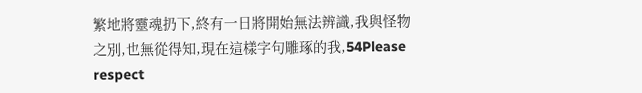繁地將靈魂扔下,終有一日將開始無法辨識,我與怪物之別,也無從得知,現在這樣字句雕琢的我,54Please respect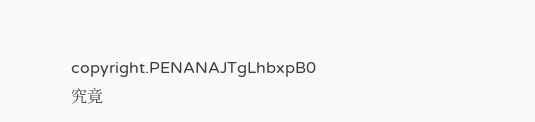copyright.PENANAJTgLhbxpB0
究竟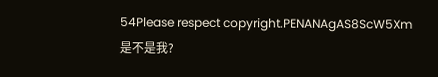54Please respect copyright.PENANAgAS8ScW5Xm
是不是我?